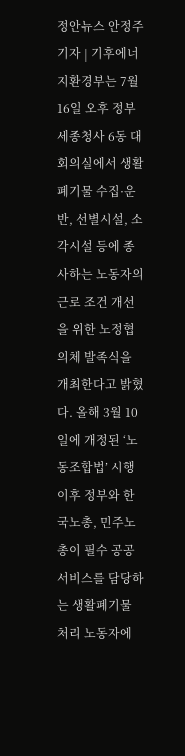정안뉴스 안정주 기자 | 기후에너지환경부는 7월 16일 오후 정부세종청사 6동 대회의실에서 생활폐기물 수집·운반, 선별시설, 소각시설 등에 종사하는 노동자의 근로 조건 개선을 위한 노정협의체 발족식을 개최한다고 밝혔다. 올해 3월 10일에 개정된 ‘노동조합법’ 시행 이후 정부와 한국노총, 민주노총이 필수 공공서비스를 담당하는 생활폐기물 처리 노동자에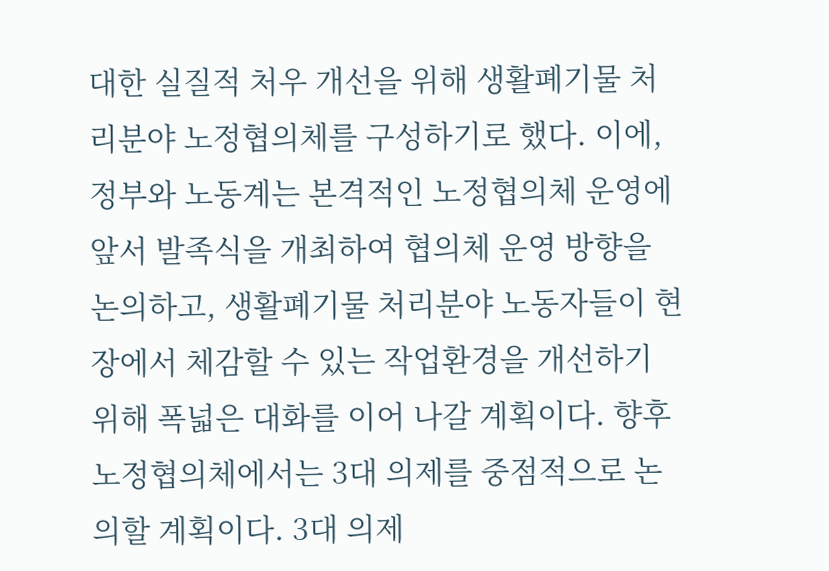대한 실질적 처우 개선을 위해 생활폐기물 처리분야 노정협의체를 구성하기로 했다. 이에, 정부와 노동계는 본격적인 노정협의체 운영에 앞서 발족식을 개최하여 협의체 운영 방향을 논의하고, 생활폐기물 처리분야 노동자들이 현장에서 체감할 수 있는 작업환경을 개선하기 위해 폭넓은 대화를 이어 나갈 계획이다. 향후 노정협의체에서는 3대 의제를 중점적으로 논의할 계획이다. 3대 의제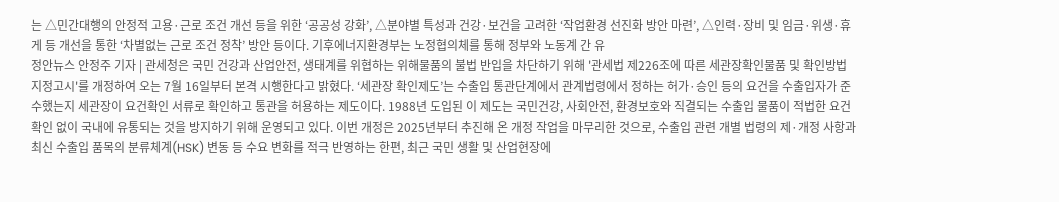는 △민간대행의 안정적 고용·근로 조건 개선 등을 위한 ‘공공성 강화’, △분야별 특성과 건강·보건을 고려한 ‘작업환경 선진화 방안 마련’, △인력·장비 및 임금·위생·휴게 등 개선을 통한 ‘차별없는 근로 조건 정착’ 방안 등이다. 기후에너지환경부는 노정협의체를 통해 정부와 노동계 간 유
정안뉴스 안정주 기자 | 관세청은 국민 건강과 산업안전, 생태계를 위협하는 위해물품의 불법 반입을 차단하기 위해 '관세법 제226조에 따른 세관장확인물품 및 확인방법 지정고시'를 개정하여 오는 7월 16일부터 본격 시행한다고 밝혔다. ‘세관장 확인제도’는 수출입 통관단계에서 관계법령에서 정하는 허가·승인 등의 요건을 수출입자가 준수했는지 세관장이 요건확인 서류로 확인하고 통관을 허용하는 제도이다. 1988년 도입된 이 제도는 국민건강, 사회안전, 환경보호와 직결되는 수출입 물품이 적법한 요건확인 없이 국내에 유통되는 것을 방지하기 위해 운영되고 있다. 이번 개정은 2025년부터 추진해 온 개정 작업을 마무리한 것으로, 수출입 관련 개별 법령의 제·개정 사항과 최신 수출입 품목의 분류체계(HSK) 변동 등 수요 변화를 적극 반영하는 한편, 최근 국민 생활 및 산업현장에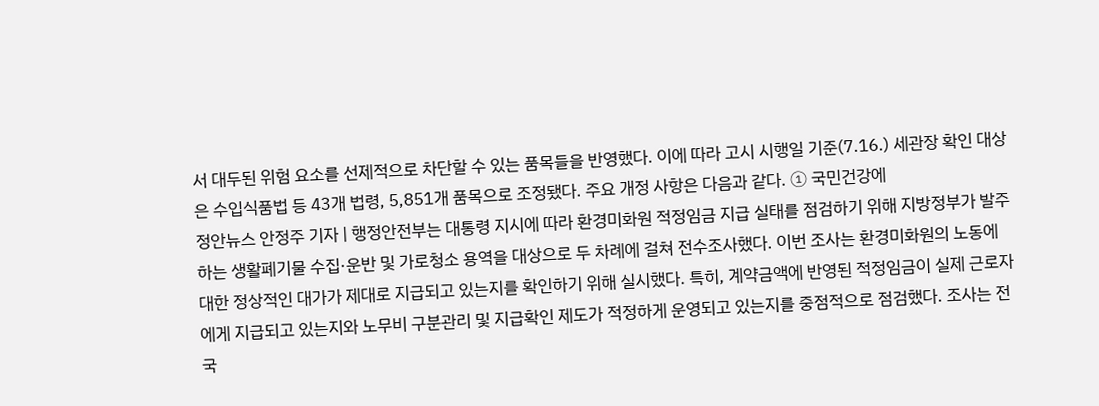서 대두된 위험 요소를 선제적으로 차단할 수 있는 품목들을 반영했다. 이에 따라 고시 시행일 기준(7.16.) 세관장 확인 대상은 수입식품법 등 43개 법령, 5,851개 품목으로 조정됐다. 주요 개정 사항은 다음과 같다. ① 국민건강에
정안뉴스 안정주 기자 | 행정안전부는 대통령 지시에 따라 환경미화원 적정임금 지급 실태를 점검하기 위해 지방정부가 발주하는 생활폐기물 수집·운반 및 가로청소 용역을 대상으로 두 차례에 걸쳐 전수조사했다. 이번 조사는 환경미화원의 노동에 대한 정상적인 대가가 제대로 지급되고 있는지를 확인하기 위해 실시했다. 특히, 계약금액에 반영된 적정임금이 실제 근로자에게 지급되고 있는지와 노무비 구분관리 및 지급확인 제도가 적정하게 운영되고 있는지를 중점적으로 점검했다. 조사는 전국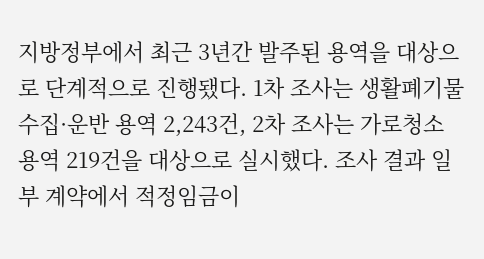지방정부에서 최근 3년간 발주된 용역을 대상으로 단계적으로 진행됐다. 1차 조사는 생활폐기물 수집·운반 용역 2,243건, 2차 조사는 가로청소 용역 219건을 대상으로 실시했다. 조사 결과 일부 계약에서 적정임금이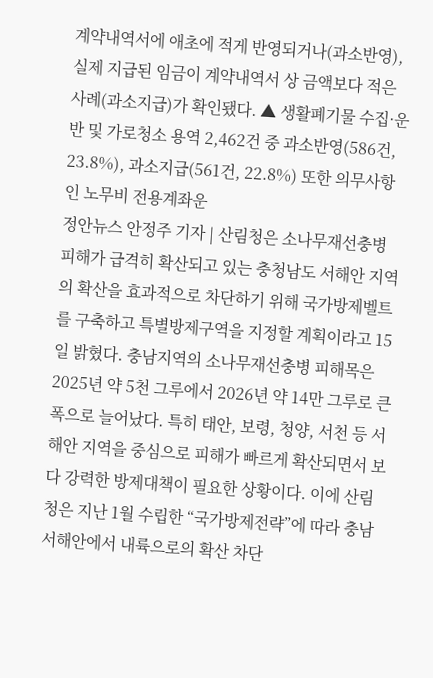계약내역서에 애초에 적게 반영되거나(과소반영), 실제 지급된 임금이 계약내역서 상 금액보다 적은 사례(과소지급)가 확인됐다. ▲ 생활폐기물 수집·운반 및 가로청소 용역 2,462건 중 과소반영(586건, 23.8%), 과소지급(561건, 22.8%) 또한 의무사항인 노무비 전용계좌운
정안뉴스 안정주 기자 | 산림청은 소나무재선충병 피해가 급격히 확산되고 있는 충청남도 서해안 지역의 확산을 효과적으로 차단하기 위해 국가방제벨트를 구축하고 특별방제구역을 지정할 계획이라고 15일 밝혔다. 충남지역의 소나무재선충병 피해목은 2025년 약 5천 그루에서 2026년 약 14만 그루로 큰 폭으로 늘어났다. 특히 태안, 보령, 청양, 서천 등 서해안 지역을 중심으로 피해가 빠르게 확산되면서 보다 강력한 방제대책이 필요한 상황이다. 이에 산림청은 지난 1월 수립한 “국가방제전략”에 따라 충남 서해안에서 내륙으로의 확산 차단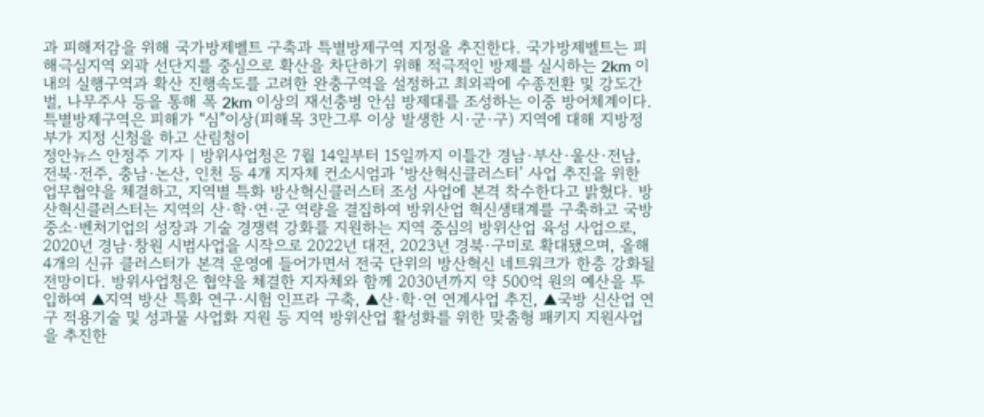과 피해저감을 위해 국가방제벨트 구축과 특별방제구역 지정을 추진한다. 국가방제벨트는 피해극심지역 외곽 선단지를 중심으로 확산을 차단하기 위해 적극적인 방제를 실시하는 2km 이내의 실행구역과 확산 진행속도를 고려한 완충구역을 설정하고 최외곽에 수종전환 및 강도간벌, 나무주사 등을 통해 폭 2km 이상의 재선충병 안심 방제대를 조성하는 이중 방어체계이다. 특별방제구역은 피해가 “심”이상(피해목 3만그루 이상 발생한 시·군·구) 지역에 대해 지방정부가 지정 신청을 하고 산림청이
정안뉴스 안정주 기자 | 방위사업청은 7월 14일부터 15일까지 이틀간 경남·부산·울산·전남, 전북·전주, 충남·논산, 인천 등 4개 지자체 컨소시엄과 ‘방산혁신클러스터’ 사업 추진을 위한 업무협약을 체결하고, 지역별 특화 방산혁신클러스터 조성 사업에 본격 착수한다고 밝혔다. 방산혁신클러스터는 지역의 산·학·연·군 역량을 결집하여 방위산업 혁신생태계를 구축하고 국방 중소·벤처기업의 성장과 기술 경쟁력 강화를 지원하는 지역 중심의 방위산업 육성 사업으로, 2020년 경남·창원 시범사업을 시작으로 2022년 대전, 2023년 경북·구미로 확대됐으며, 올해 4개의 신규 클러스터가 본격 운영에 들어가면서 전국 단위의 방산혁신 네트워크가 한층 강화될 전망이다. 방위사업청은 협약을 체결한 지자체와 함께 2030년까지 약 500억 원의 예산을 투입하여 ▲지역 방산 특화 연구·시험 인프라 구축, ▲산·학·연 연계사업 추진, ▲국방 신산업 연구 적용기술 및 성과물 사업화 지원 등 지역 방위산업 활성화를 위한 맞춤형 패키지 지원사업을 추진한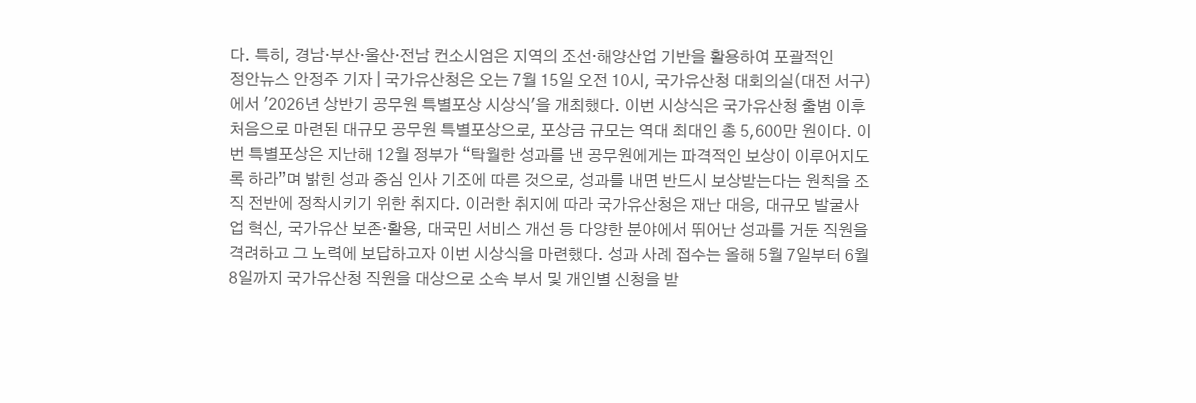다. 특히, 경남·부산·울산·전남 컨소시엄은 지역의 조선·해양산업 기반을 활용하여 포괄적인
정안뉴스 안정주 기자 | 국가유산청은 오는 7월 15일 오전 10시, 국가유산청 대회의실(대전 서구)에서 '2026년 상반기 공무원 특별포상 시상식'을 개최했다. 이번 시상식은 국가유산청 출범 이후 처음으로 마련된 대규모 공무원 특별포상으로, 포상금 규모는 역대 최대인 총 5,600만 원이다. 이번 특별포상은 지난해 12월 정부가 “탁월한 성과를 낸 공무원에게는 파격적인 보상이 이루어지도록 하라”며 밝힌 성과 중심 인사 기조에 따른 것으로, 성과를 내면 반드시 보상받는다는 원칙을 조직 전반에 정착시키기 위한 취지다. 이러한 취지에 따라 국가유산청은 재난 대응, 대규모 발굴사업 혁신, 국가유산 보존·활용, 대국민 서비스 개선 등 다양한 분야에서 뛰어난 성과를 거둔 직원을 격려하고 그 노력에 보답하고자 이번 시상식을 마련했다. 성과 사례 접수는 올해 5월 7일부터 6월 8일까지 국가유산청 직원을 대상으로 소속 부서 및 개인별 신청을 받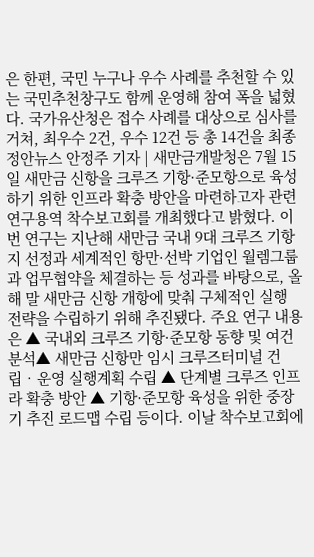은 한편, 국민 누구나 우수 사례를 추천할 수 있는 국민추천창구도 함께 운영해 참여 폭을 넓혔다. 국가유산청은 접수 사례를 대상으로 심사를 거쳐, 최우수 2건, 우수 12건 등 총 14건을 최종
정안뉴스 안정주 기자 | 새만금개발청은 7월 15일 새만금 신항을 크루즈 기항·준모항으로 육성하기 위한 인프라 확충 방안을 마련하고자 관련 연구용역 착수보고회를 개최했다고 밝혔다. 이번 연구는 지난해 새만금 국내 9대 크루즈 기항지 선정과 세계적인 항만·선박 기업인 월렘그룹과 업무협약을 체결하는 등 성과를 바탕으로, 올해 말 새만금 신항 개항에 맞춰 구체적인 실행 전략을 수립하기 위해 추진됐다. 주요 연구 내용은 ▲ 국내외 크루즈 기항·준모항 동향 및 여건 분석▲ 새만금 신항만 임시 크루즈터미널 건립‧운영 실행계획 수립 ▲ 단계별 크루즈 인프라 확충 방안 ▲ 기항·준모항 육성을 위한 중장기 추진 로드맵 수립 등이다. 이날 착수보고회에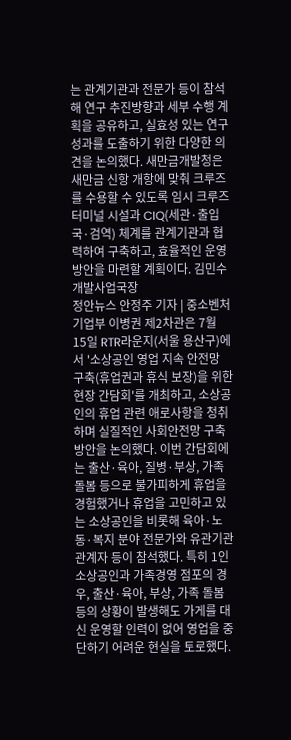는 관계기관과 전문가 등이 참석해 연구 추진방향과 세부 수행 계획을 공유하고, 실효성 있는 연구 성과를 도출하기 위한 다양한 의견을 논의했다. 새만금개발청은 새만금 신항 개항에 맞춰 크루즈를 수용할 수 있도록 임시 크루즈터미널 시설과 CIQ(세관·출입국·검역) 체계를 관계기관과 협력하여 구축하고, 효율적인 운영 방안을 마련할 계획이다. 김민수 개발사업국장
정안뉴스 안정주 기자 | 중소벤처기업부 이병권 제2차관은 7월 15일 RTR라운지(서울 용산구)에서 '소상공인 영업 지속 안전망 구축(휴업권과 휴식 보장)을 위한 현장 간담회'를 개최하고, 소상공인의 휴업 관련 애로사항을 청취하며 실질적인 사회안전망 구축 방안을 논의했다. 이번 간담회에는 출산·육아, 질병·부상, 가족 돌봄 등으로 불가피하게 휴업을 경험했거나 휴업을 고민하고 있는 소상공인을 비롯해 육아·노동·복지 분야 전문가와 유관기관 관계자 등이 참석했다. 특히 1인 소상공인과 가족경영 점포의 경우, 출산·육아, 부상, 가족 돌봄 등의 상황이 발생해도 가게를 대신 운영할 인력이 없어 영업을 중단하기 어려운 현실을 토로했다.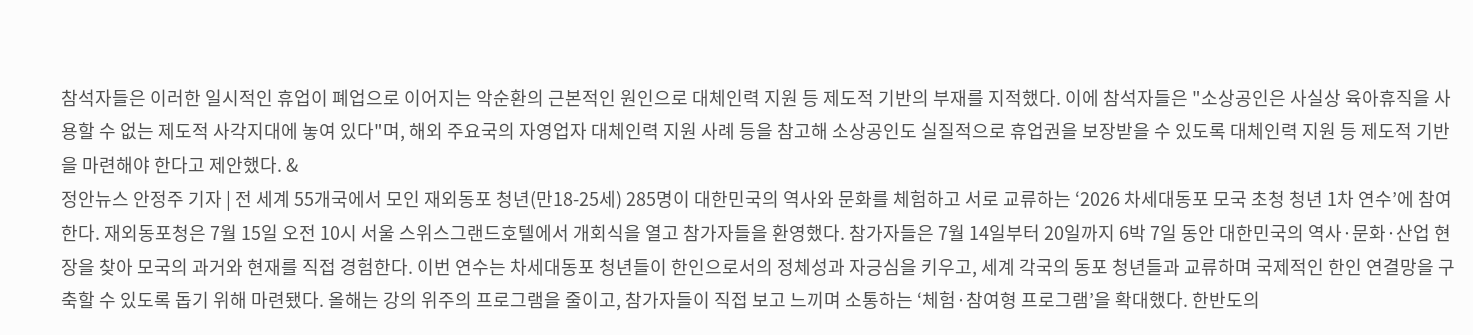참석자들은 이러한 일시적인 휴업이 폐업으로 이어지는 악순환의 근본적인 원인으로 대체인력 지원 등 제도적 기반의 부재를 지적했다. 이에 참석자들은 "소상공인은 사실상 육아휴직을 사용할 수 없는 제도적 사각지대에 놓여 있다"며, 해외 주요국의 자영업자 대체인력 지원 사례 등을 참고해 소상공인도 실질적으로 휴업권을 보장받을 수 있도록 대체인력 지원 등 제도적 기반을 마련해야 한다고 제안했다. &
정안뉴스 안정주 기자 | 전 세계 55개국에서 모인 재외동포 청년(만18-25세) 285명이 대한민국의 역사와 문화를 체험하고 서로 교류하는 ‘2026 차세대동포 모국 초청 청년 1차 연수’에 참여한다. 재외동포청은 7월 15일 오전 10시 서울 스위스그랜드호텔에서 개회식을 열고 참가자들을 환영했다. 참가자들은 7월 14일부터 20일까지 6박 7일 동안 대한민국의 역사·문화·산업 현장을 찾아 모국의 과거와 현재를 직접 경험한다. 이번 연수는 차세대동포 청년들이 한인으로서의 정체성과 자긍심을 키우고, 세계 각국의 동포 청년들과 교류하며 국제적인 한인 연결망을 구축할 수 있도록 돕기 위해 마련됐다. 올해는 강의 위주의 프로그램을 줄이고, 참가자들이 직접 보고 느끼며 소통하는 ‘체험·참여형 프로그램’을 확대했다. 한반도의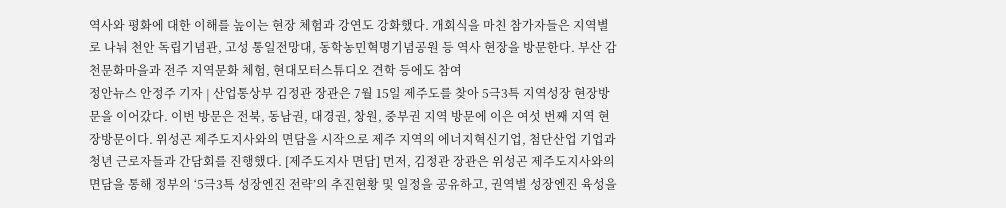역사와 평화에 대한 이해를 높이는 현장 체험과 강연도 강화했다. 개회식을 마친 참가자들은 지역별로 나눠 천안 독립기념관, 고성 통일전망대, 동학농민혁명기념공원 등 역사 현장을 방문한다. 부산 감천문화마을과 전주 지역문화 체험, 현대모터스튜디오 견학 등에도 참여
정안뉴스 안정주 기자 | 산업통상부 김정관 장관은 7월 15일 제주도를 찾아 5극3특 지역성장 현장방문을 이어갔다. 이번 방문은 전북, 동남권, 대경권, 창원, 중부권 지역 방문에 이은 여섯 번째 지역 현장방문이다. 위성곤 제주도지사와의 면담을 시작으로 제주 지역의 에너지혁신기업, 첨단산업 기업과 청년 근로자들과 간담회를 진행했다. [제주도지사 면담] 먼저, 김정관 장관은 위성곤 제주도지사와의 면담을 통해 정부의 ‘5극3특 성장엔진 전략’의 추진현황 및 일정을 공유하고, 권역별 성장엔진 육성을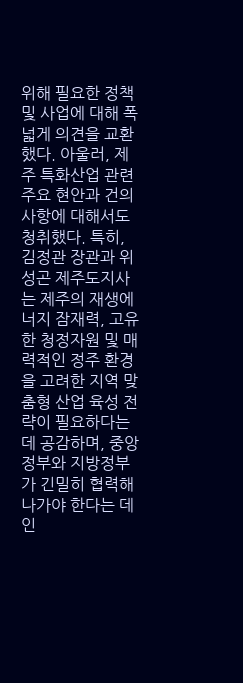위해 필요한 정책 및 사업에 대해 폭넓게 의견을 교환했다. 아울러, 제주 특화산업 관련 주요 현안과 건의 사항에 대해서도 청취했다. 특히, 김정관 장관과 위성곤 제주도지사는 제주의 재생에너지 잠재력, 고유한 청정자원 및 매력적인 정주 환경을 고려한 지역 맞춤형 산업 육성 전략이 필요하다는데 공감하며, 중앙정부와 지방정부가 긴밀히 협력해 나가야 한다는 데 인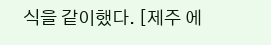식을 같이했다. [제주 에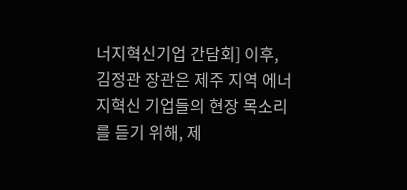너지혁신기업 간담회] 이후, 김정관 장관은 제주 지역 에너지혁신 기업들의 현장 목소리를 듣기 위해, 제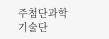주첨단과학기술단